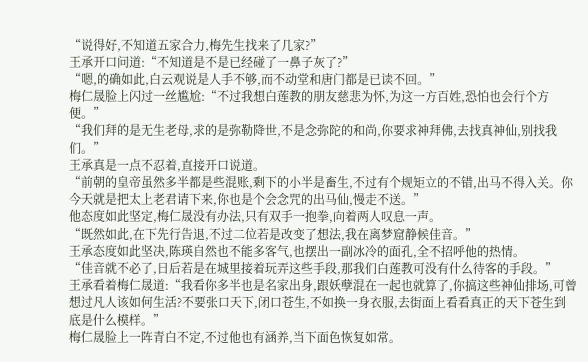“说得好,不知道五家合力,梅先生找来了几家?”
王承开口问道:“不知道是不是已经碰了一鼻子灰了?”
“嗯,的确如此,白云观说是人手不够,而不动堂和唐门都是已读不回。”
梅仁晟脸上闪过一丝尴尬:“不过我想白莲教的朋友慈悲为怀,为这一方百姓,恐怕也会行个方便。”
“我们拜的是无生老母,求的是弥勒降世,不是念弥陀的和尚,你要求神拜佛,去找真神仙,别找我们。”
王承真是一点不忍着,直接开口说道。
“前朝的皇帝虽然多半都是些混账,剩下的小半是畜生,不过有个规矩立的不错,出马不得入关。你今天就是把太上老君请下来,你也是个会念咒的出马仙,慢走不送。”
他态度如此坚定,梅仁晟没有办法,只有双手一抱拳,向着两人叹息一声。
“既然如此,在下先行告退,不过二位若是改变了想法,我在离梦窟静候佳音。”
王承态度如此坚决,陈瑛自然也不能多客气,也摆出一副冰冷的面孔,全不招呼他的热情。
“佳音就不必了,日后若是在城里接着玩弄这些手段,那我们白莲教可没有什么待客的手段。”
王承看着梅仁晟道:“我看你多半也是名家出身,跟妖孽混在一起也就算了,你搞这些神仙排场,可曾想过凡人该如何生活?不要张口天下,闭口苍生,不如换一身衣服,去街面上看看真正的天下苍生到底是什么模样。”
梅仁晟脸上一阵青白不定,不过他也有涵养,当下面色恢复如常。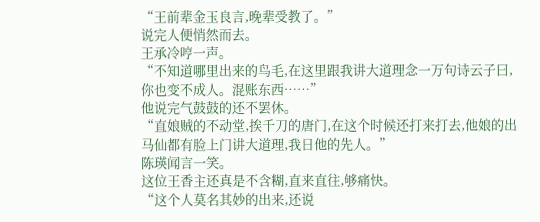“王前辈金玉良言,晚辈受教了。”
说完人便悄然而去。
王承冷哼一声。
“不知道哪里出来的鸟毛,在这里跟我讲大道理念一万句诗云子曰,你也变不成人。混账东西……”
他说完气鼓鼓的还不罢休。
“直娘贼的不动堂,挨千刀的唐门,在这个时候还打来打去,他娘的出马仙都有脸上门讲大道理,我日他的先人。”
陈瑛闻言一笑。
这位王香主还真是不含糊,直来直往,够痛快。
“这个人莫名其妙的出来,还说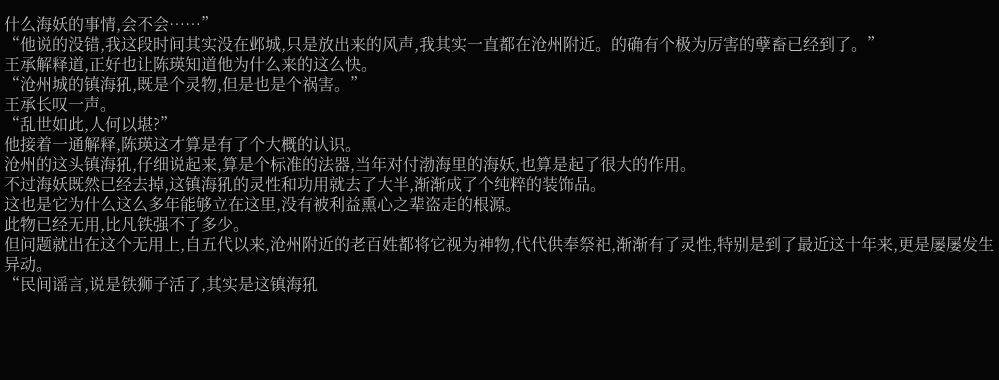什么海妖的事情,会不会……”
“他说的没错,我这段时间其实没在邺城,只是放出来的风声,我其实一直都在沧州附近。的确有个极为厉害的孽畜已经到了。”
王承解释道,正好也让陈瑛知道他为什么来的这么快。
“沧州城的镇海犼,既是个灵物,但是也是个祸害。”
王承长叹一声。
“乱世如此,人何以堪?”
他接着一通解释,陈瑛这才算是有了个大概的认识。
沧州的这头镇海犼,仔细说起来,算是个标准的法器,当年对付渤海里的海妖,也算是起了很大的作用。
不过海妖既然已经去掉,这镇海犼的灵性和功用就去了大半,渐渐成了个纯粹的装饰品。
这也是它为什么这么多年能够立在这里,没有被利益熏心之辈盗走的根源。
此物已经无用,比凡铁强不了多少。
但问题就出在这个无用上,自五代以来,沧州附近的老百姓都将它视为神物,代代供奉祭祀,渐渐有了灵性,特别是到了最近这十年来,更是屡屡发生异动。
“民间谣言,说是铁狮子活了,其实是这镇海犼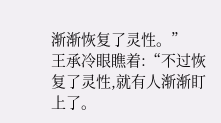渐渐恢复了灵性。”
王承冷眼瞧着:“不过恢复了灵性,就有人渐渐盯上了。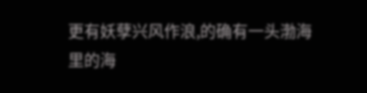更有妖孽兴风作浪,的确有一头渤海里的海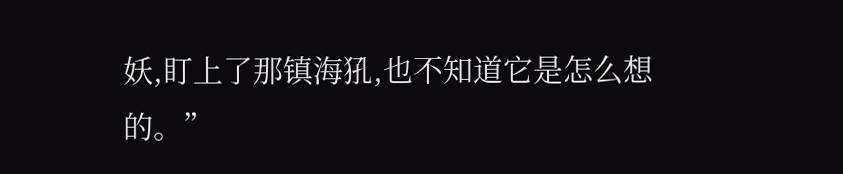妖,盯上了那镇海犼,也不知道它是怎么想的。”